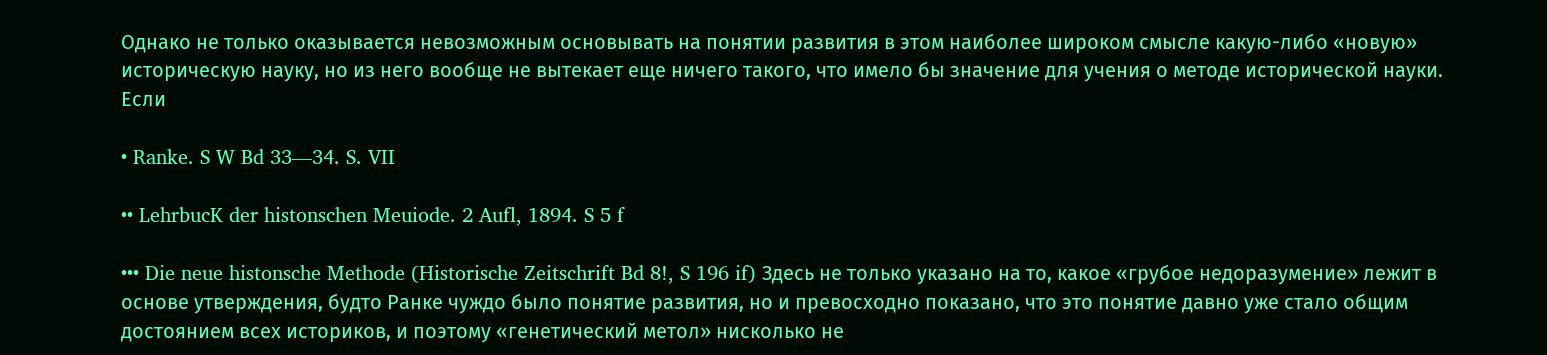Однако не только оказывается невозможным основывать на понятии развития в этом наиболее широком смысле какую-либо «новую» историческую науку, но из него вообще не вытекает еще ничего такого, что имело бы значение для учения о методе исторической науки. Если

• Ranke. S W Bd 33—34. S. VII

•• LehrbucK der histonschen Meuiode. 2 Aufl, 1894. S 5 f

••• Die neue histonsche Methode (Historische Zeitschrift Bd 8!, S 196 if) Здесь не только указано на то, какое «грубое недоразумение» лежит в основе утверждения, будто Ранке чуждо было понятие развития, но и превосходно показано, что это понятие давно уже стало общим достоянием всех историков, и поэтому «генетический метол» нисколько не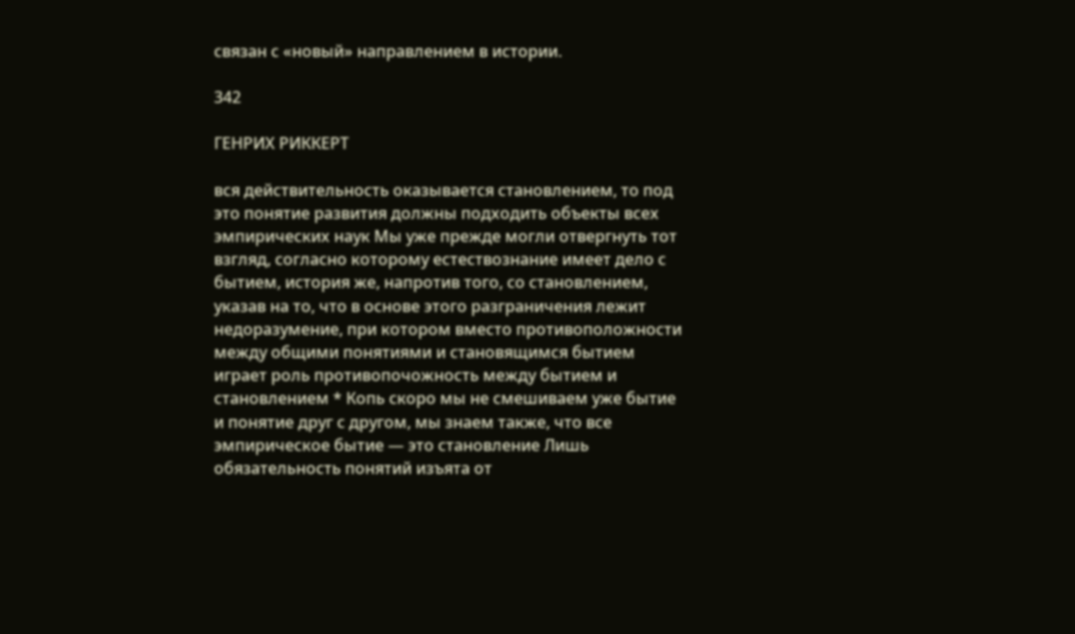связан с «новый» направлением в истории.

342

ГЕНРИХ РИККЕРТ

вся действительность оказывается становлением, то под это понятие развития должны подходить объекты всех эмпирических наук Мы уже прежде могли отвергнуть тот взгляд, согласно которому естествознание имеет дело с бытием, история же, напротив того, со становлением, указав на то, что в основе этого разграничения лежит недоразумение, при котором вместо противоположности между общими понятиями и становящимся бытием играет роль противопочожность между бытием и становлением * Копь скоро мы не смешиваем уже бытие и понятие друг с другом, мы знаем также, что все эмпирическое бытие — это становление Лишь обязательность понятий изъята от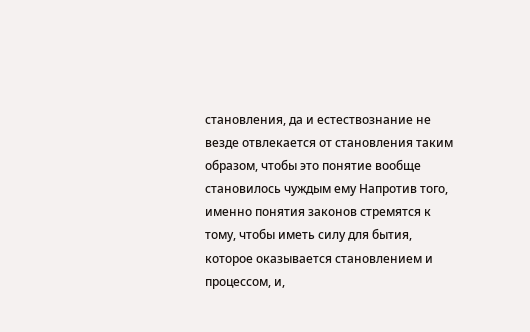становления, да и естествознание не везде отвлекается от становления таким образом, чтобы это понятие вообще становилось чуждым ему Напротив того, именно понятия законов стремятся к тому, чтобы иметь силу для бытия, которое оказывается становлением и процессом, и,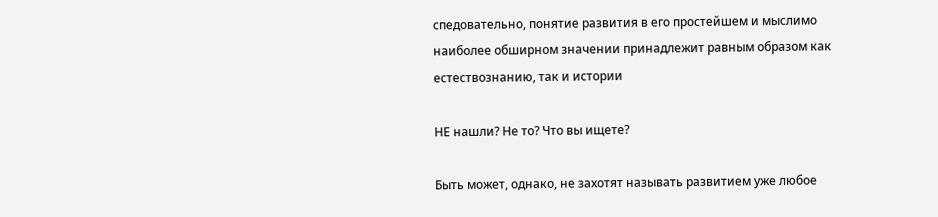спедовательно, понятие развития в его простейшем и мыслимо наиболее обширном значении принадлежит равным образом как естествознанию, так и истории

НЕ нашли? Не то? Что вы ищете?

Быть может, однако, не захотят называть развитием уже любое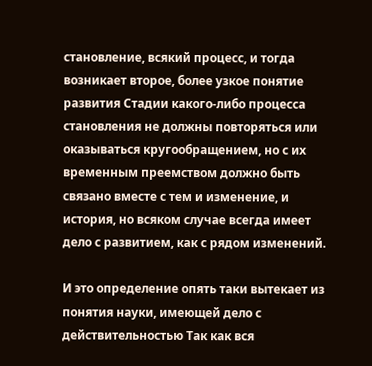становление, всякий процесс, и тогда возникает второе, более узкое понятие развития Стадии какого-либо процесса становления не должны повторяться или оказываться кругообращением, но с их временным преемством должно быть связано вместе с тем и изменение, и история, но всяком случае всегда имеет дело с развитием, как с рядом изменений.

И это определение опять таки вытекает из понятия науки, имеющей дело с действительностью Так как вся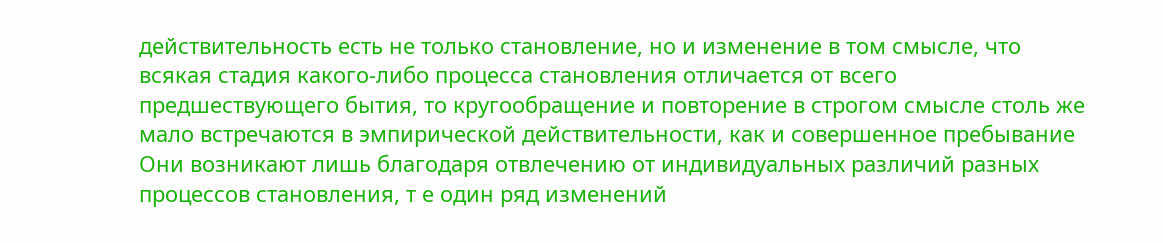действительность есть не только становление, но и изменение в том смысле, что всякая стадия какого-либо процесса становления отличается от всего предшествующего бытия, то кругообращение и повторение в строгом смысле столь же мало встречаются в эмпирической действительности, как и совершенное пребывание Они возникают лишь благодаря отвлечению от индивидуальных различий разных процессов становления, т е один ряд изменений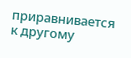приравнивается к другому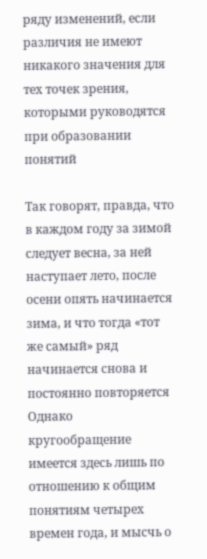ряду изменений, если различия не имеют никакого значения для тех точек зрения, которыми руководятся при образовании понятий

Так говорят, правда, что в каждом году за зимой следует весна, за ней наступает лето, после осени опять начинается зима, и что тогда «тот же самый» ряд начинается снова и постоянно повторяется Однако кругообращение имеется здесь лишь по отношению к общим понятиям четырех времен года, и мысчь о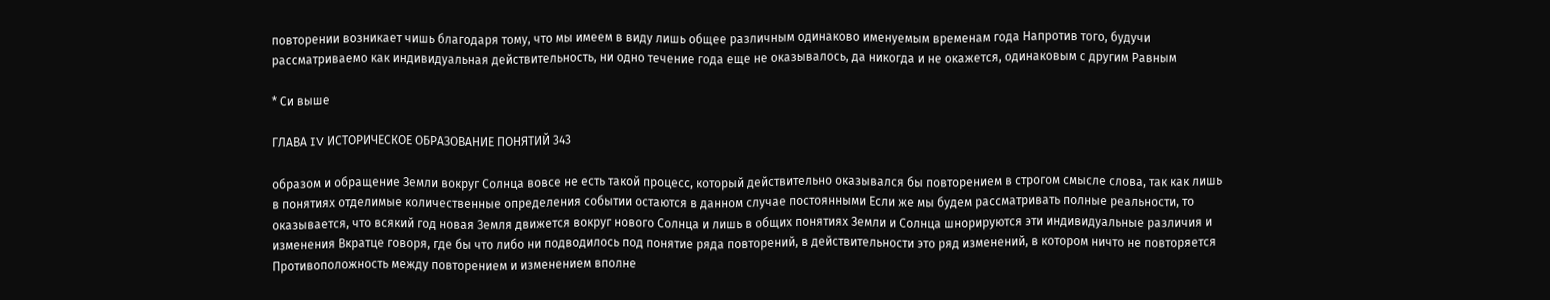повторении возникает чишь благодаря тому, что мы имеем в виду лишь общее различным одинаково именуемым временам года Напротив того, будучи рассматриваемо как индивидуальная действительность, ни одно течение года еще не оказывалось, да никогда и не окажется, одинаковым с другим Равным

* Си выше

ГЛАВА IV ИСТОРИЧЕСКОЕ ОБРАЗОВАНИЕ ПОНЯТИЙ 343

образом и обращение Земли вокруг Солнца вовсе не есть такой процесс, который действительно оказывался бы повторением в строгом смысле слова, так как лишь в понятиях отделимые количественные определения событии остаются в данном случае постоянными Если же мы будем рассматривать полные реальности, то оказывается, что всякий год новая Земля движется вокруг нового Солнца и лишь в общих понятиях Земли и Солнца шнорируются эти индивидуальные различия и изменения Вкратце говоря, где бы что либо ни подводилось под понятие ряда повторений, в действительности это ряд изменений, в котором ничто не повторяется Противоположность между повторением и изменением вполне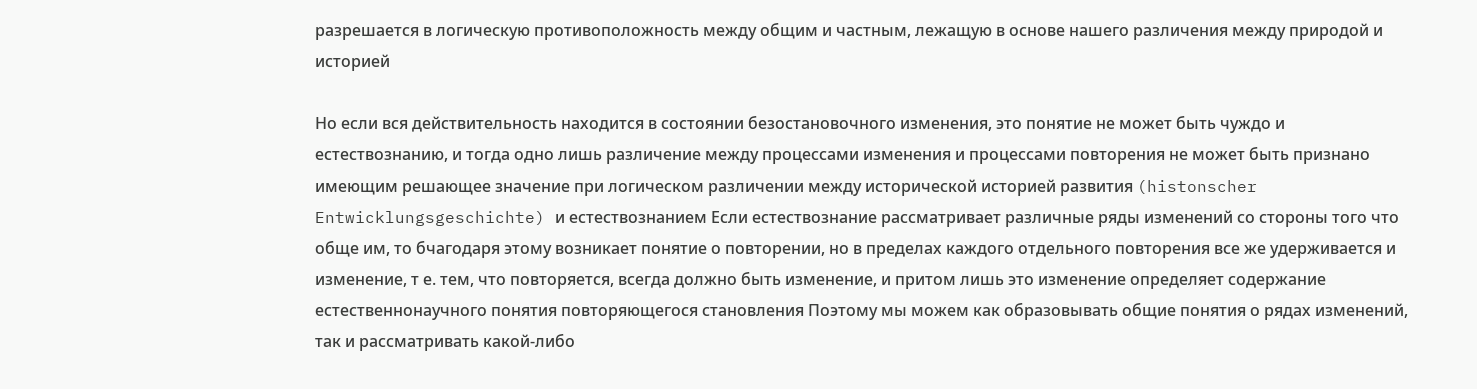разрешается в логическую противоположность между общим и частным, лежащую в основе нашего различения между природой и историей

Но если вся действительность находится в состоянии безостановочного изменения, это понятие не может быть чуждо и естествознанию, и тогда одно лишь различение между процессами изменения и процессами повторения не может быть признано имеющим решающее значение при логическом различении между исторической историей развития (histonscher Entwicklungsgeschichte) и естествознанием Если естествознание рассматривает различные ряды изменений со стороны того что обще им, то бчагодаря этому возникает понятие о повторении, но в пределах каждого отдельного повторения все же удерживается и изменение, т е. тем, что повторяется, всегда должно быть изменение, и притом лишь это изменение определяет содержание естественнонаучного понятия повторяющегося становления Поэтому мы можем как образовывать общие понятия о рядах изменений, так и рассматривать какой-либо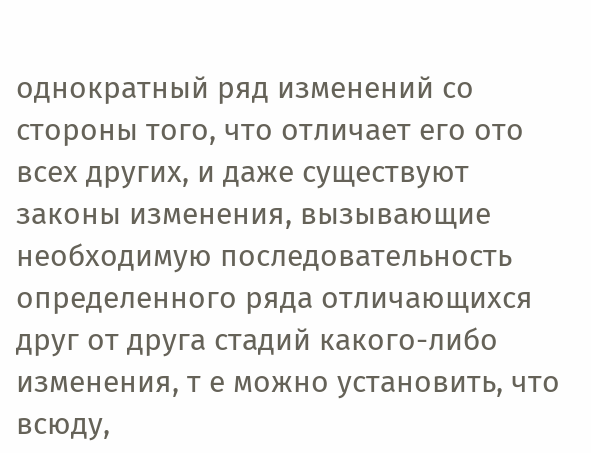однократный ряд изменений со стороны того, что отличает его ото всех других, и даже существуют законы изменения, вызывающие необходимую последовательность определенного ряда отличающихся друг от друга стадий какого-либо изменения, т е можно установить, что всюду,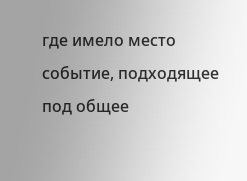где имело место событие, подходящее под общее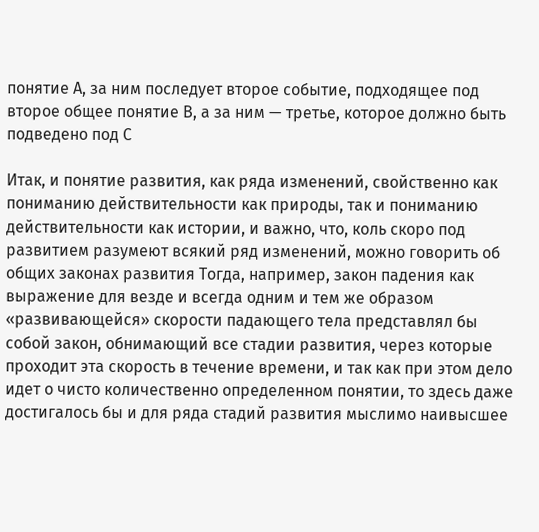понятие А, за ним последует второе событие, подходящее под второе общее понятие В, а за ним — третье, которое должно быть подведено под С

Итак, и понятие развития, как ряда изменений, свойственно как пониманию действительности как природы, так и пониманию действительности как истории, и важно, что, коль скоро под развитием разумеют всякий ряд изменений, можно говорить об общих законах развития Тогда, например, закон падения как выражение для везде и всегда одним и тем же образом «развивающейся» скорости падающего тела представлял бы собой закон, обнимающий все стадии развития, через которые проходит эта скорость в течение времени, и так как при этом дело идет о чисто количественно определенном понятии, то здесь даже достигалось бы и для ряда стадий развития мыслимо наивысшее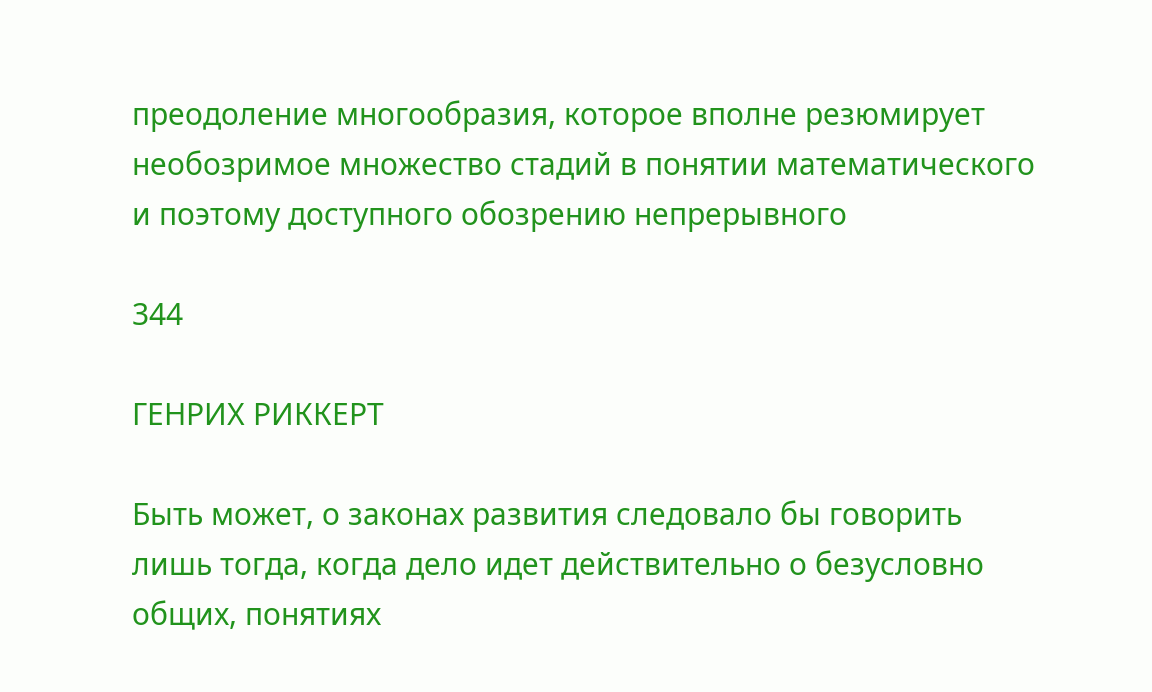преодоление многообразия, которое вполне резюмирует необозримое множество стадий в понятии математического и поэтому доступного обозрению непрерывного

344

ГЕНРИХ РИККЕРТ

Быть может, о законах развития следовало бы говорить лишь тогда, когда дело идет действительно о безусловно общих, понятиях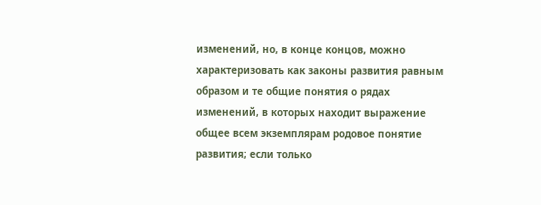изменений, но, в конце концов, можно характеризовать как законы развития равным образом и те общие понятия о рядах изменений, в которых находит выражение общее всем экземплярам родовое понятие развития; если только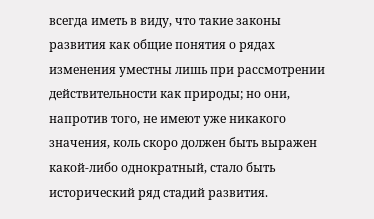всегда иметь в виду, что такие законы развития как общие понятия о рядах изменения уместны лишь при рассмотрении действительности как природы; но они, напротив того, не имеют уже никакого значения, коль скоро должен быть выражен какой-либо однократный, стало быть исторический ряд стадий развития.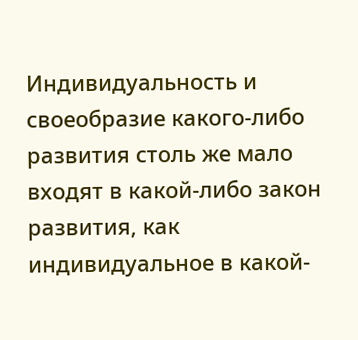Индивидуальность и своеобразие какого-либо развития столь же мало входят в какой-либо закон развития, как индивидуальное в какой-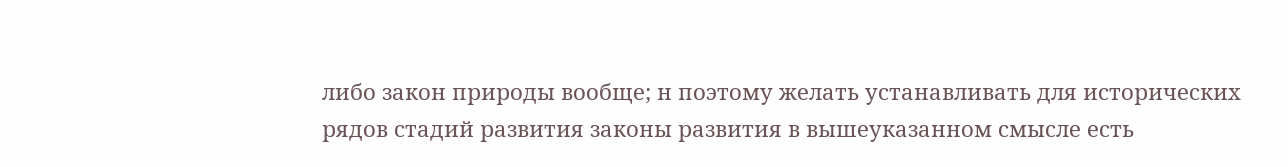либо закон природы вообще; н поэтому желать устанавливать для исторических рядов стадий развития законы развития в вышеуказанном смысле есть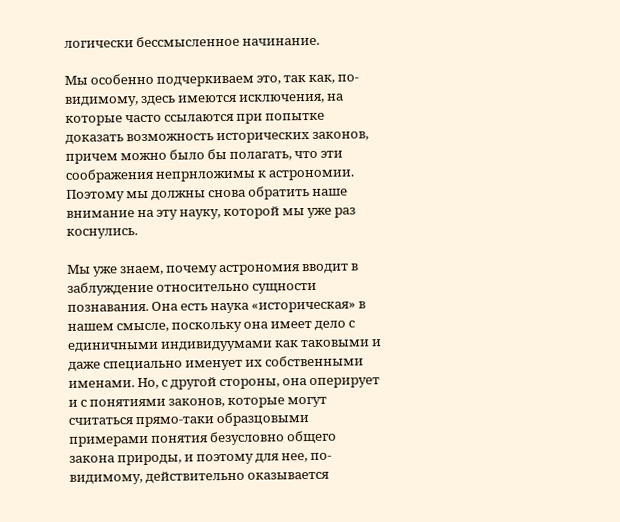логически бессмысленное начинание.

Мы особенно подчеркиваем это, так как, по-видимому, здесь имеются исключения, на которые часто ссылаются при попытке доказать возможность исторических законов, причем можно было бы полагать, что эти соображения непрнложимы к астрономии. Поэтому мы должны снова обратить наше внимание на эту науку, которой мы уже раз коснулись.

Мы уже знаем, почему астрономия вводит в заблуждение относительно сущности познавания. Она есть наука «историческая» в нашем смысле, поскольку она имеет дело с единичными индивидуумами как таковыми и даже специально именует их собственными именами. Но, с другой стороны, она оперирует и с понятиями законов, которые могут считаться прямо-таки образцовыми примерами понятия безусловно общего закона природы, и поэтому для нее, по-видимому, действительно оказывается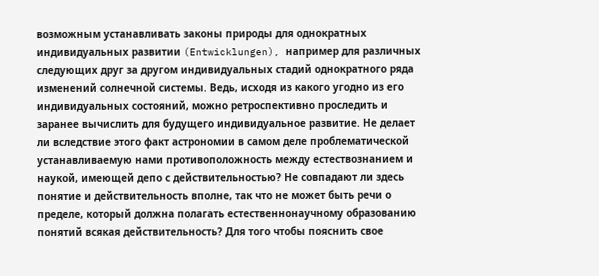возможным устанавливать законы природы для однократных индивидуальных развитии (Entwicklungen), например для различных следующих друг за другом индивидуальных стадий однократного ряда изменений солнечной системы. Ведь, исходя из какого угодно из его индивидуальных состояний, можно ретроспективно проследить и заранее вычислить для будущего индивидуальное развитие. Не делает ли вследствие этого факт астрономии в самом деле проблематической устанавливаемую нами противоположность между естествознанием и наукой, имеющей депо с действительностью? Не совпадают ли здесь понятие и действительность вполне, так что не может быть речи о пределе, который должна полагать естественнонаучному образованию понятий всякая действительность? Для того чтобы пояснить свое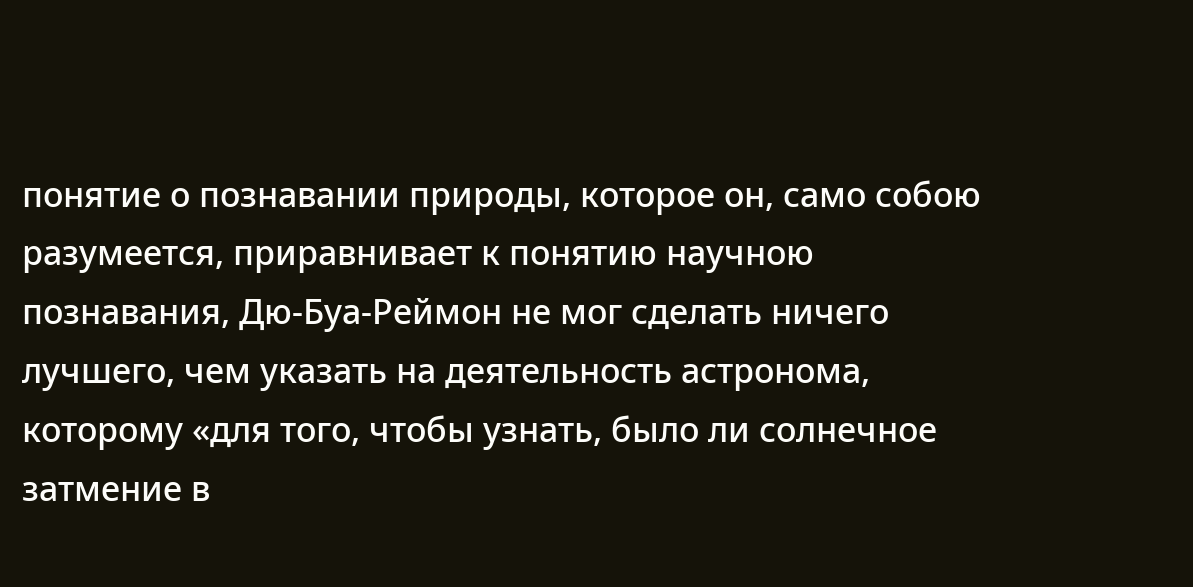понятие о познавании природы, которое он, само собою разумеется, приравнивает к понятию научною познавания, Дю-Буа-Реймон не мог сделать ничего лучшего, чем указать на деятельность астронома, которому «для того, чтобы узнать, было ли солнечное затмение в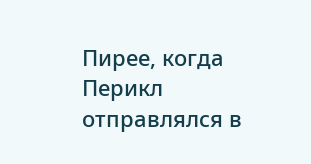Пирее, когда Перикл отправлялся в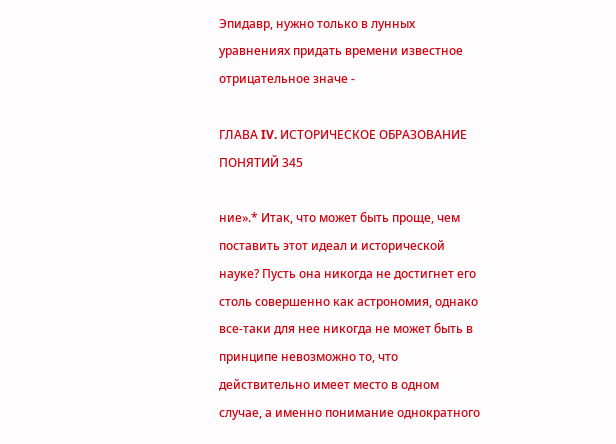Эпидавр, нужно только в лунных уравнениях придать времени известное отрицательное значе -

ГЛАВА IV. ИСТОРИЧЕСКОЕ ОБРАЗОВАНИЕ ПОНЯТИЙ 345

ние».* Итак, что может быть проще, чем поставить этот идеал и исторической науке? Пусть она никогда не достигнет его столь совершенно как астрономия, однако все-таки для нее никогда не может быть в принципе невозможно то, что действительно имеет место в одном случае, а именно понимание однократного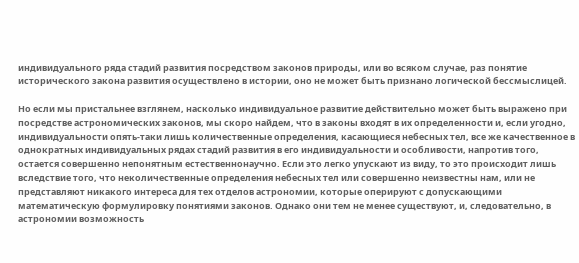индивидуального ряда стадий развития посредством законов природы, или во всяком случае, раз понятие исторического закона развития осуществлено в истории, оно не может быть признано логической бессмыслицей.

Но если мы пристальнее взглянем, насколько индивидуальное развитие действительно может быть выражено при посредстве астрономических законов, мы скоро найдем, что в законы входят в их определенности и, если угодно, индивидуальности опять-таки лишь количественные определения, касающиеся небесных тел, все же качественное в однократных индивидуальных рядах стадий развития в его индивидуальности и особливости, напротив того, остается совершенно непонятным естественнонаучно. Если это легко упускают из виду, то это происходит лишь вследствие того, что неколичественные определения небесных тел или совершенно неизвестны нам, или не представляют никакого интереса для тех отделов астрономии, которые оперируют с допускающими математическую формулировку понятиями законов. Однако они тем не менее существуют, и, следовательно, в астрономии возможность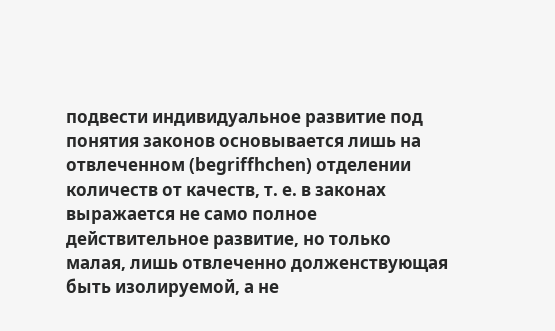подвести индивидуальное развитие под понятия законов основывается лишь на отвлеченном (begriffhchen) отделении количеств от качеств, т. е. в законах выражается не само полное действительное развитие, но только малая, лишь отвлеченно долженствующая быть изолируемой, а не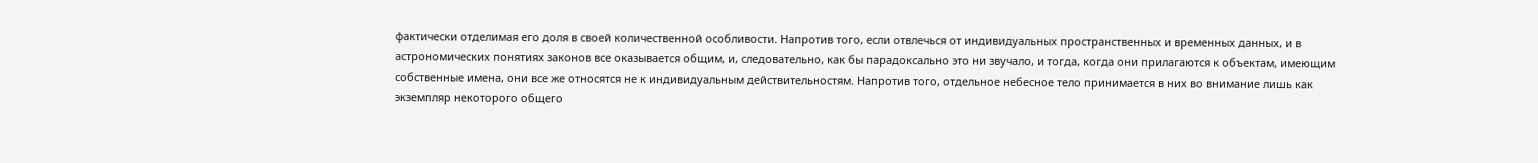фактически отделимая его доля в своей количественной особливости. Напротив того, если отвлечься от индивидуальных пространственных и временных данных, и в астрономических понятиях законов все оказывается общим, и, следовательно, как бы парадоксально это ни звучало, и тогда, когда они прилагаются к объектам, имеющим собственные имена, они все же относятся не к индивидуальным действительностям. Напротив того, отдельное небесное тело принимается в них во внимание лишь как экземпляр некоторого общего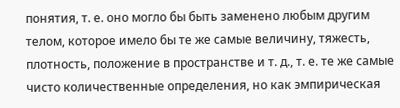понятия, т. е. оно могло бы быть заменено любым другим телом, которое имело бы те же самые величину, тяжесть, плотность, положение в пространстве и т. д., т. е. те же самые чисто количественные определения, но как эмпирическая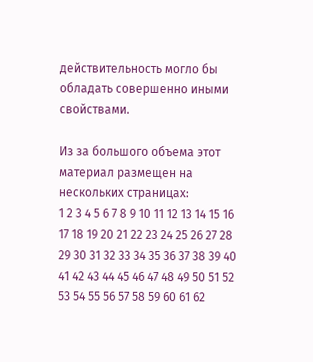действительность могло бы обладать совершенно иными свойствами.

Из за большого объема этот материал размещен на нескольких страницах:
1 2 3 4 5 6 7 8 9 10 11 12 13 14 15 16 17 18 19 20 21 22 23 24 25 26 27 28 29 30 31 32 33 34 35 36 37 38 39 40 41 42 43 44 45 46 47 48 49 50 51 52 53 54 55 56 57 58 59 60 61 62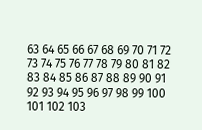63 64 65 66 67 68 69 70 71 72 73 74 75 76 77 78 79 80 81 82 83 84 85 86 87 88 89 90 91 92 93 94 95 96 97 98 99 100 101 102 103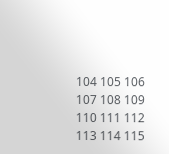104 105 106 107 108 109 110 111 112 113 114 115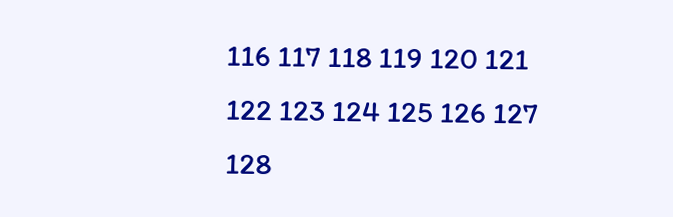116 117 118 119 120 121 122 123 124 125 126 127 128